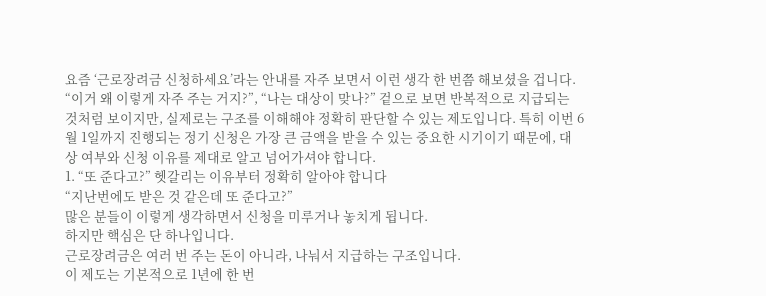요즘 ‘근로장려금 신청하세요’라는 안내를 자주 보면서 이런 생각 한 번쯤 해보셨을 겁니다. “이거 왜 이렇게 자주 주는 거지?”, “나는 대상이 맞나?” 겉으로 보면 반복적으로 지급되는 것처럼 보이지만, 실제로는 구조를 이해해야 정확히 판단할 수 있는 제도입니다. 특히 이번 6월 1일까지 진행되는 정기 신청은 가장 큰 금액을 받을 수 있는 중요한 시기이기 때문에, 대상 여부와 신청 이유를 제대로 알고 넘어가셔야 합니다.
1. “또 준다고?” 헷갈리는 이유부터 정확히 알아야 합니다
“지난번에도 받은 것 같은데 또 준다고?”
많은 분들이 이렇게 생각하면서 신청을 미루거나 놓치게 됩니다.
하지만 핵심은 단 하나입니다.
근로장려금은 여러 번 주는 돈이 아니라, 나눠서 지급하는 구조입니다.
이 제도는 기본적으로 1년에 한 번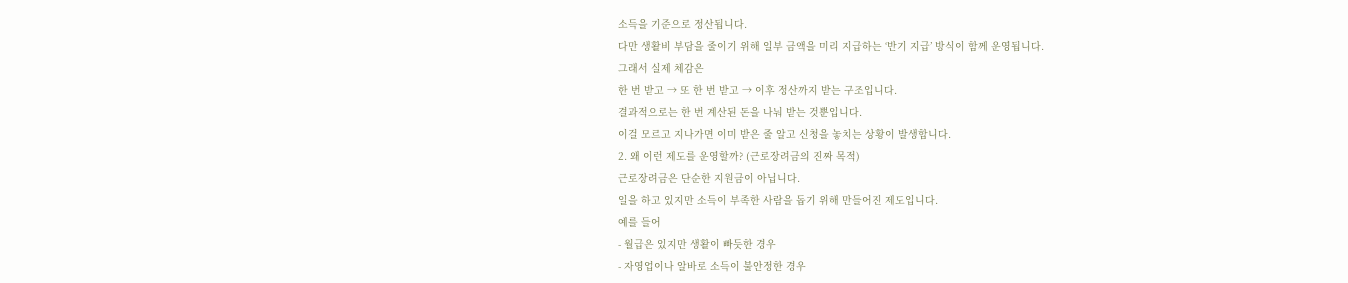소득을 기준으로 정산됩니다.
다만 생활비 부담을 줄이기 위해 일부 금액을 미리 지급하는 ‘반기 지급’ 방식이 함께 운영됩니다.
그래서 실제 체감은
한 번 받고 → 또 한 번 받고 → 이후 정산까지 받는 구조입니다.
결과적으로는 한 번 계산된 돈을 나눠 받는 것뿐입니다.
이걸 모르고 지나가면 이미 받은 줄 알고 신청을 놓치는 상황이 발생합니다.
2. 왜 이런 제도를 운영할까? (근로장려금의 진짜 목적)
근로장려금은 단순한 지원금이 아닙니다.
일을 하고 있지만 소득이 부족한 사람을 돕기 위해 만들어진 제도입니다.
예를 들어
- 월급은 있지만 생활이 빠듯한 경우
- 자영업이나 알바로 소득이 불안정한 경우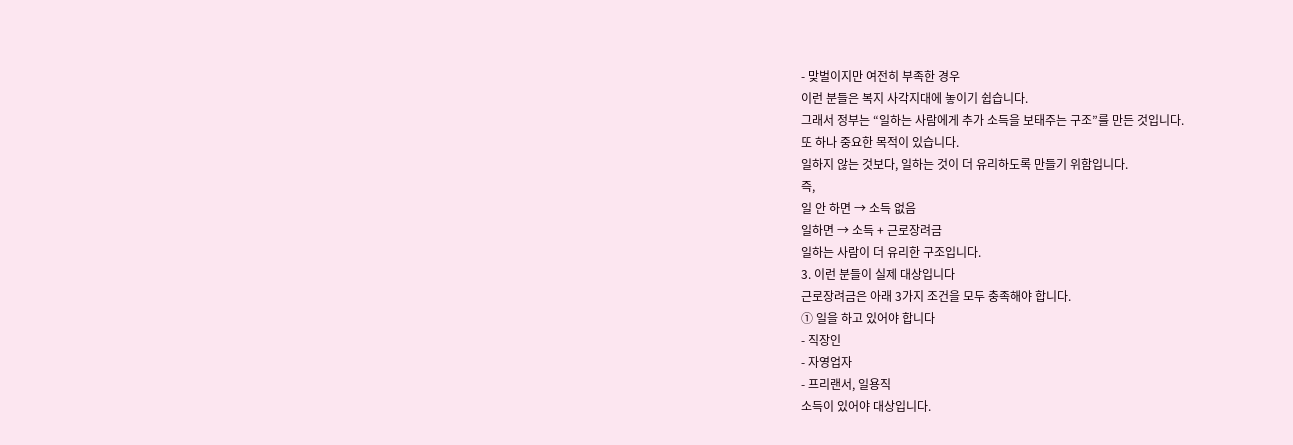- 맞벌이지만 여전히 부족한 경우
이런 분들은 복지 사각지대에 놓이기 쉽습니다.
그래서 정부는 “일하는 사람에게 추가 소득을 보태주는 구조”를 만든 것입니다.
또 하나 중요한 목적이 있습니다.
일하지 않는 것보다, 일하는 것이 더 유리하도록 만들기 위함입니다.
즉,
일 안 하면 → 소득 없음
일하면 → 소득 + 근로장려금
일하는 사람이 더 유리한 구조입니다.
3. 이런 분들이 실제 대상입니다
근로장려금은 아래 3가지 조건을 모두 충족해야 합니다.
① 일을 하고 있어야 합니다
- 직장인
- 자영업자
- 프리랜서, 일용직
소득이 있어야 대상입니다.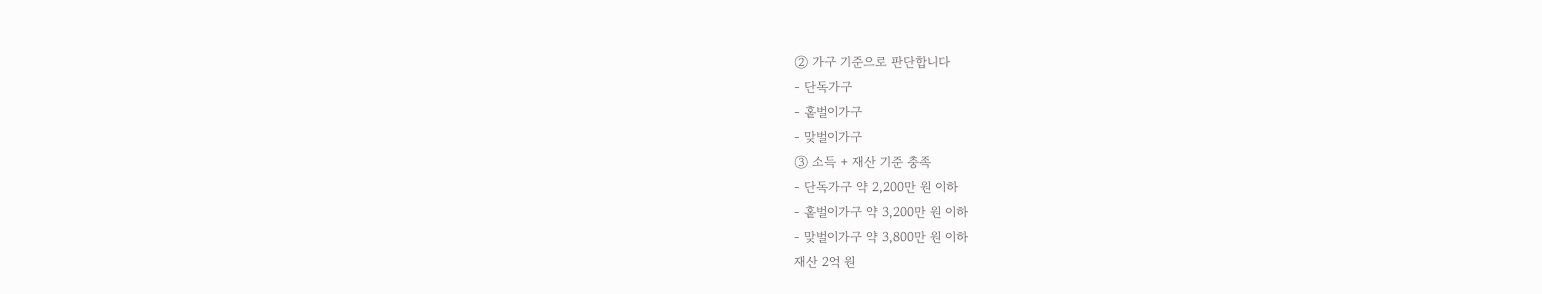② 가구 기준으로 판단합니다
- 단독가구
- 홑벌이가구
- 맞벌이가구
③ 소득 + 재산 기준 충족
- 단독가구 약 2,200만 원 이하
- 홑벌이가구 약 3,200만 원 이하
- 맞벌이가구 약 3,800만 원 이하
재산 2억 원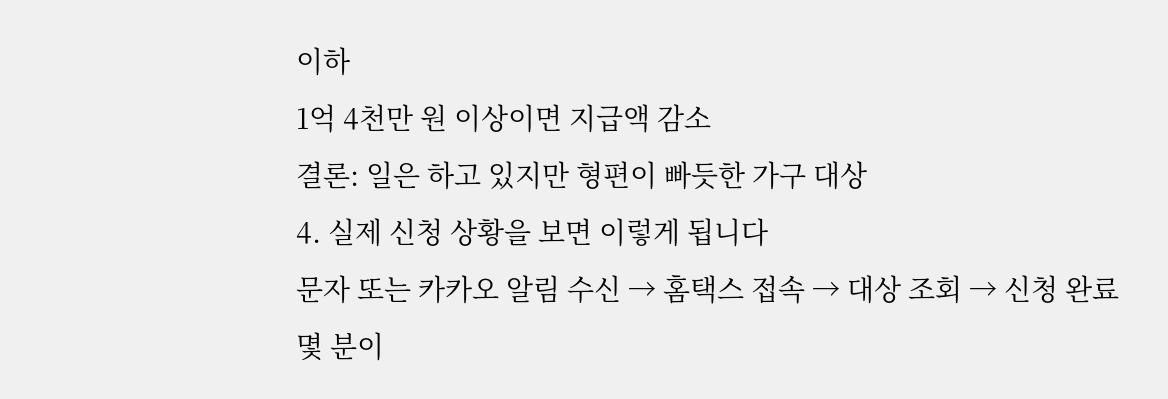이하
1억 4천만 원 이상이면 지급액 감소
결론: 일은 하고 있지만 형편이 빠듯한 가구 대상
4. 실제 신청 상황을 보면 이렇게 됩니다
문자 또는 카카오 알림 수신 → 홈택스 접속 → 대상 조회 → 신청 완료
몇 분이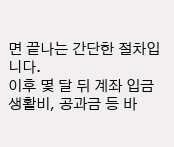면 끝나는 간단한 절차입니다.
이후 몇 달 뒤 계좌 입금
생활비, 공과금 등 바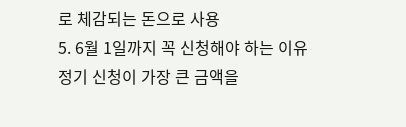로 체감되는 돈으로 사용
5. 6월 1일까지 꼭 신청해야 하는 이유
정기 신청이 가장 큰 금액을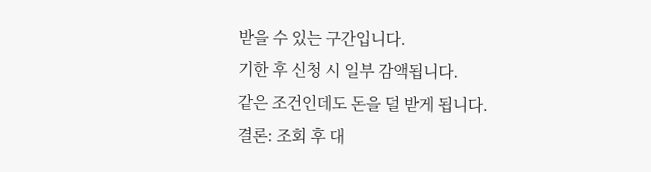받을 수 있는 구간입니다.
기한 후 신청 시 일부 감액됩니다.
같은 조건인데도 돈을 덜 받게 됩니다.
결론: 조회 후 대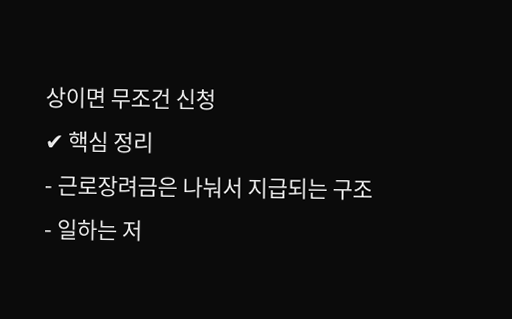상이면 무조건 신청
✔ 핵심 정리
- 근로장려금은 나눠서 지급되는 구조
- 일하는 저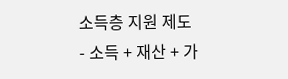소득층 지원 제도
- 소득 + 재산 + 가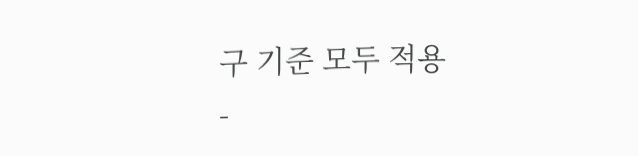구 기준 모두 적용
-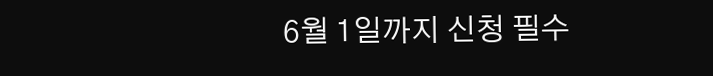6월 1일까지 신청 필수